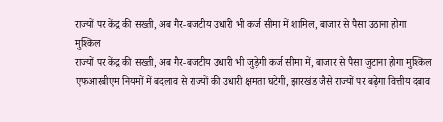राज्यों पर केंद्र की सख्ती, अब गैर-बजटीय उधारी भी कर्ज सीमा में शामिल, बाजार से पैसा उठाना होगा मुश्किल
राज्यों पर केंद्र की सख्ती, अब गैर-बजटीय उधारी भी जुड़ेगी कर्ज सीमा में, बाजार से पैसा जुटाना होगा मुश्किल एफआरबीएम नियमों में बदलाव से राज्यों की उधारी क्षमता घटेगी, झारखंड जैसे राज्यों पर बढ़ेगा वित्तीय दबाव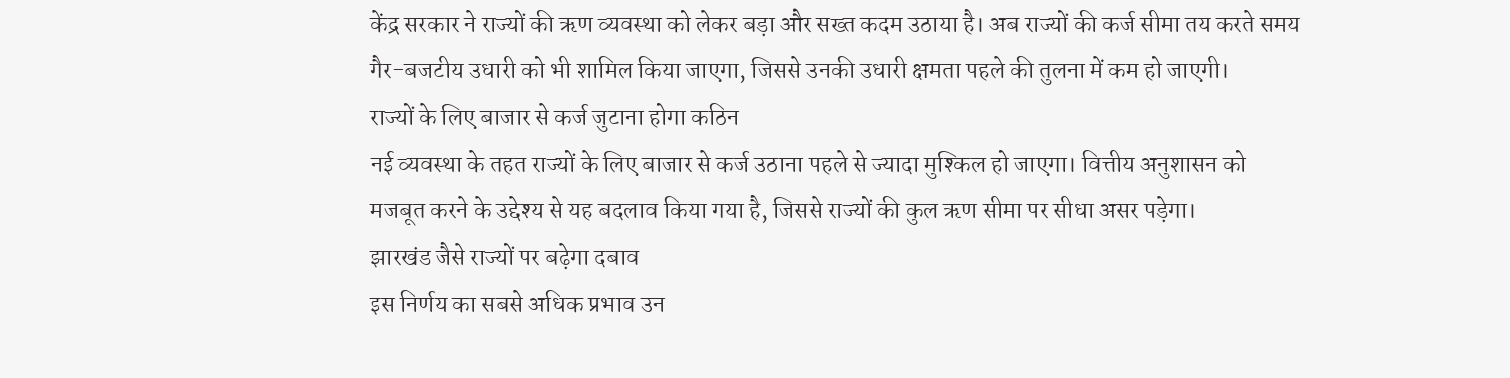केंद्र सरकार ने राज्यों की ऋण व्यवस्था को लेकर बड़ा और सख्त कदम उठाया है। अब राज्यों की कर्ज सीमा तय करते समय गैर-बजटीय उधारी को भी शामिल किया जाएगा, जिससे उनकी उधारी क्षमता पहले की तुलना में कम हो जाएगी।
राज्यों के लिए बाजार से कर्ज जुटाना होगा कठिन
नई व्यवस्था के तहत राज्यों के लिए बाजार से कर्ज उठाना पहले से ज्यादा मुश्किल हो जाएगा। वित्तीय अनुशासन को मजबूत करने के उद्देश्य से यह बदलाव किया गया है, जिससे राज्यों की कुल ऋण सीमा पर सीधा असर पड़ेगा।
झारखंड जैसे राज्यों पर बढ़ेगा दबाव
इस निर्णय का सबसे अधिक प्रभाव उन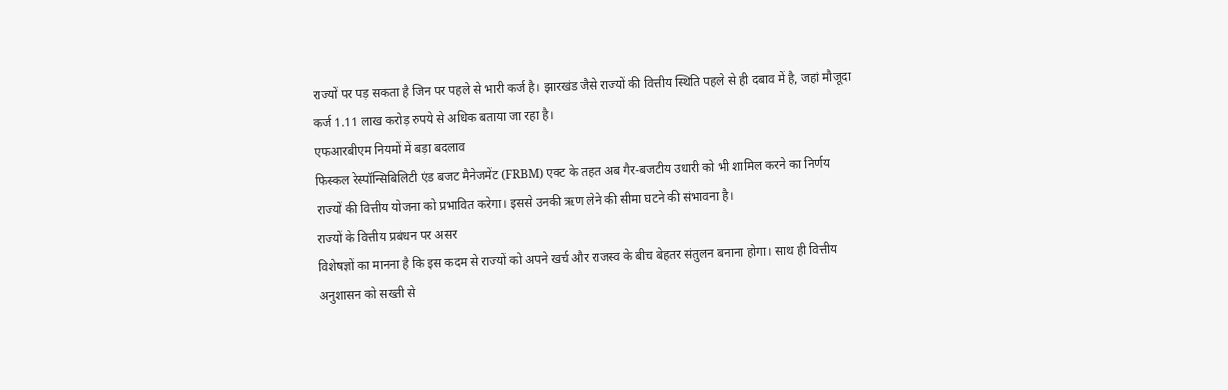राज्यों पर पड़ सकता है जिन पर पहले से भारी कर्ज है। झारखंड जैसे राज्यों की वित्तीय स्थिति पहले से ही दबाव में है, जहां मौजूदा कर्ज 1.11 लाख करोड़ रुपये से अधिक बताया जा रहा है।
एफआरबीएम नियमों में बड़ा बदलाव
फिस्कल रेस्पॉन्सिबिलिटी एंड बजट मैनेजमेंट (FRBM) एक्ट के तहत अब गैर-बजटीय उधारी को भी शामिल करने का निर्णय राज्यों की वित्तीय योजना को प्रभावित करेगा। इससे उनकी ऋण लेने की सीमा घटने की संभावना है।
राज्यों के वित्तीय प्रबंधन पर असर
विशेषज्ञों का मानना है कि इस कदम से राज्यों को अपने खर्च और राजस्व के बीच बेहतर संतुलन बनाना होगा। साथ ही वित्तीय अनुशासन को सख्ती से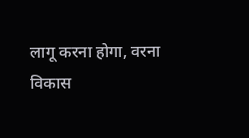लागू करना होगा, वरना विकास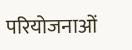परियोजनाओं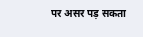पर असर पड़ सकता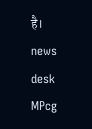है।
news desk MPcg